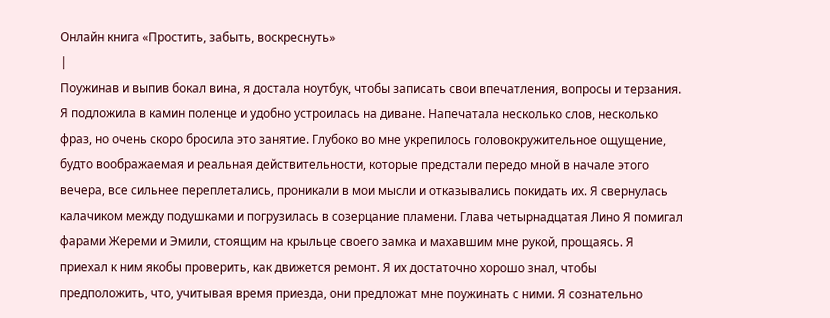Онлайн книга «Простить, забыть, воскреснуть»
|
Поужинав и выпив бокал вина, я достала ноутбук, чтобы записать свои впечатления, вопросы и терзания. Я подложила в камин поленце и удобно устроилась на диване. Напечатала несколько слов, несколько фраз, но очень скоро бросила это занятие. Глубоко во мне укрепилось головокружительное ощущение, будто воображаемая и реальная действительности, которые предстали передо мной в начале этого вечера, все сильнее переплетались, проникали в мои мысли и отказывались покидать их. Я свернулась калачиком между подушками и погрузилась в созерцание пламени. Глава четырнадцатая Лино Я помигал фарами Жереми и Эмили, стоящим на крыльце своего замка и махавшим мне рукой, прощаясь. Я приехал к ним якобы проверить, как движется ремонт. Я их достаточно хорошо знал, чтобы предположить, что, учитывая время приезда, они предложат мне поужинать с ними. Я сознательно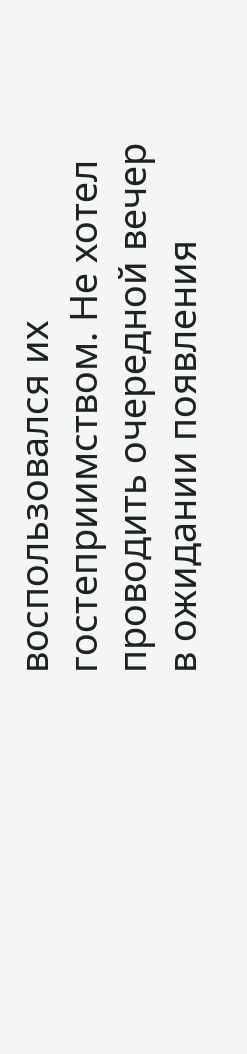воспользовался их гостеприимством. Не хотел проводить очередной вечер в ожидании появления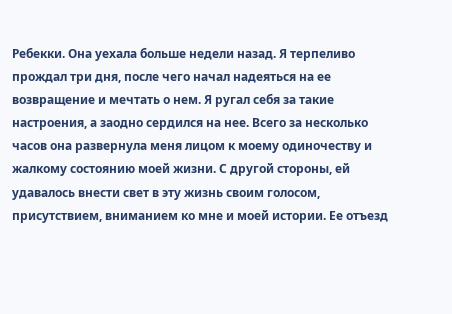Ребекки. Она уехала больше недели назад. Я терпеливо прождал три дня, после чего начал надеяться на ее возвращение и мечтать о нем. Я ругал себя за такие настроения, а заодно сердился на нее. Всего за несколько часов она развернула меня лицом к моему одиночеству и жалкому состоянию моей жизни. С другой стороны, ей удавалось внести свет в эту жизнь своим голосом, присутствием, вниманием ко мне и моей истории. Ее отъезд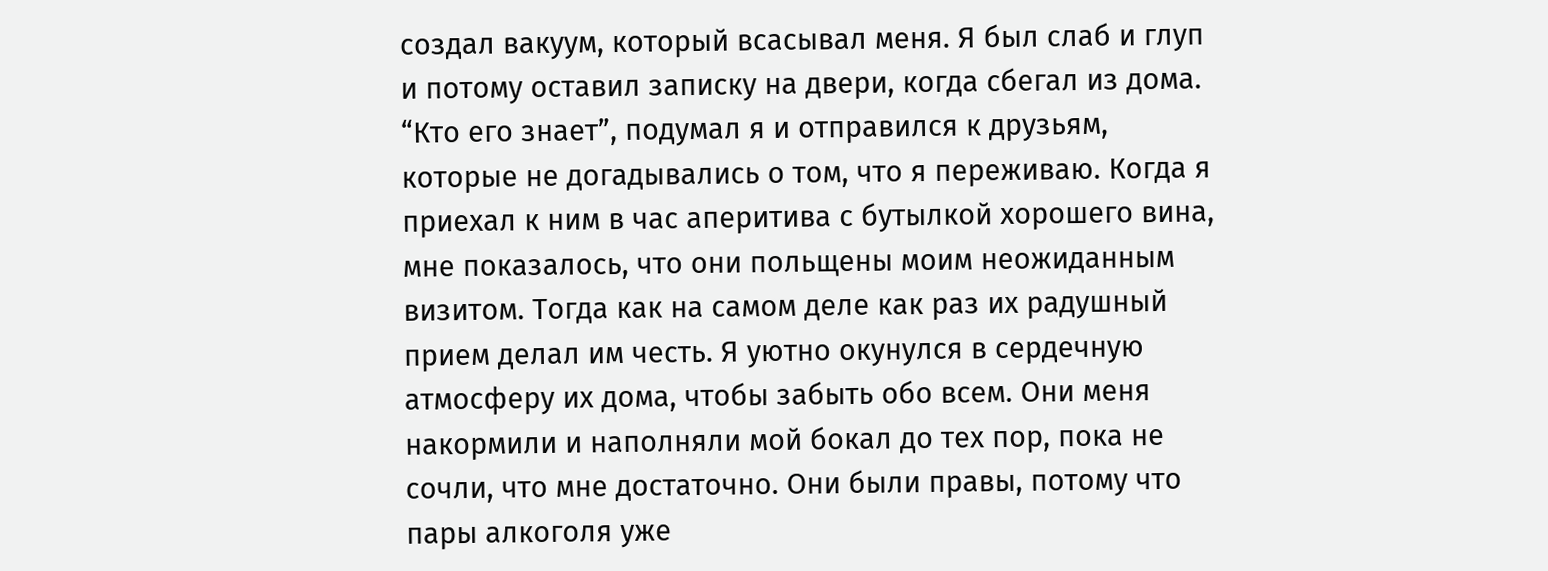создал вакуум, который всасывал меня. Я был слаб и глуп и потому оставил записку на двери, когда сбегал из дома. “Кто его знает”, подумал я и отправился к друзьям, которые не догадывались о том, что я переживаю. Когда я приехал к ним в час аперитива с бутылкой хорошего вина, мне показалось, что они польщены моим неожиданным визитом. Тогда как на самом деле как раз их радушный прием делал им честь. Я уютно окунулся в сердечную атмосферу их дома, чтобы забыть обо всем. Они меня накормили и наполняли мой бокал до тех пор, пока не сочли, что мне достаточно. Они были правы, потому что пары алкоголя уже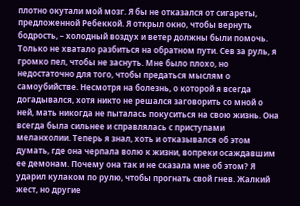плотно окутали мой мозг. Я бы не отказался от сигареты, предложенной Ребеккой. Я открыл окно, чтобы вернуть бодрость, – холодный воздух и ветер должны были помочь. Только не хватало разбиться на обратном пути. Сев за руль, я громко пел, чтобы не заснуть. Мне было плохо, но недостаточно для того, чтобы предаться мыслям о самоубийстве. Несмотря на болезнь, о которой я всегда догадывался, хотя никто не решался заговорить со мной о ней, мать никогда не пыталась покуситься на свою жизнь. Она всегда была сильнее и справлялась с приступами меланхолии. Теперь я знал, хоть и отказывался об этом думать, где она черпала волю к жизни, вопреки осаждавшим ее демонам. Почему она так и не сказала мне об этом? Я ударил кулаком по рулю, чтобы прогнать свой гнев. Жалкий жест, но другие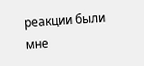реакции были мне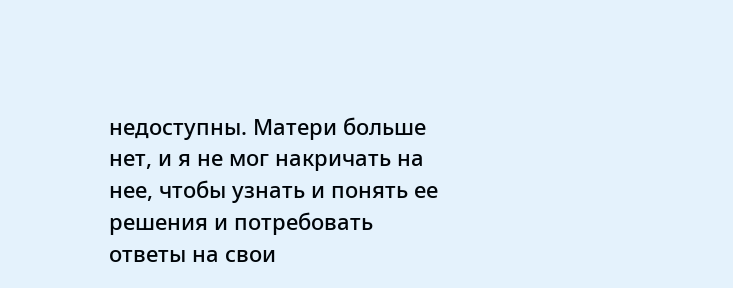недоступны. Матери больше нет, и я не мог накричать на нее, чтобы узнать и понять ее решения и потребовать ответы на свои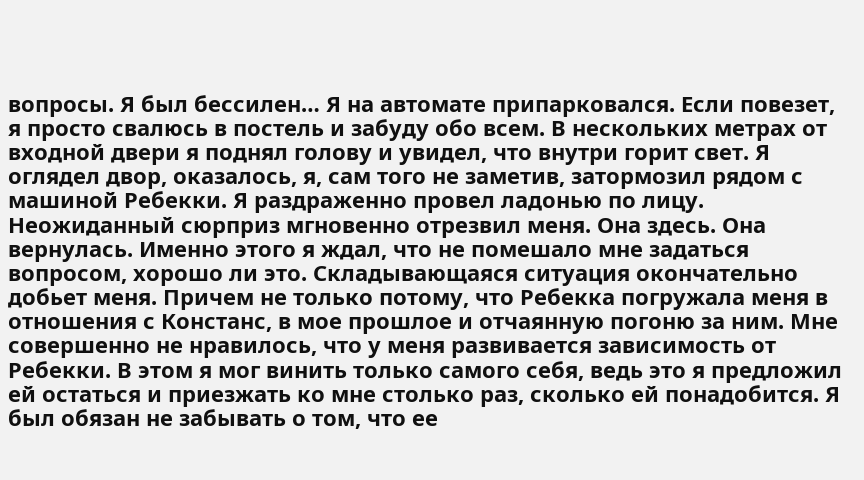вопросы. Я был бессилен… Я на автомате припарковался. Если повезет, я просто свалюсь в постель и забуду обо всем. В нескольких метрах от входной двери я поднял голову и увидел, что внутри горит свет. Я оглядел двор, оказалось, я, сам того не заметив, затормозил рядом с машиной Ребекки. Я раздраженно провел ладонью по лицу. Неожиданный сюрприз мгновенно отрезвил меня. Она здесь. Она вернулась. Именно этого я ждал, что не помешало мне задаться вопросом, хорошо ли это. Складывающаяся ситуация окончательно добьет меня. Причем не только потому, что Ребекка погружала меня в отношения с Констанс, в мое прошлое и отчаянную погоню за ним. Мне совершенно не нравилось, что у меня развивается зависимость от Ребекки. В этом я мог винить только самого себя, ведь это я предложил ей остаться и приезжать ко мне столько раз, сколько ей понадобится. Я был обязан не забывать о том, что ее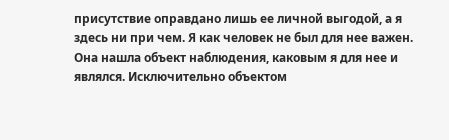присутствие оправдано лишь ее личной выгодой, а я здесь ни при чем. Я как человек не был для нее важен. Она нашла объект наблюдения, каковым я для нее и являлся. Исключительно объектом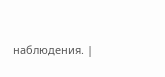наблюдения. |